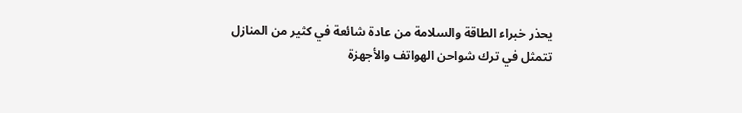يحذر خبراء الطاقة والسلامة من عادة شائعة في كثير من المنازل تتمثل في ترك شواحن الهواتف والأجهزة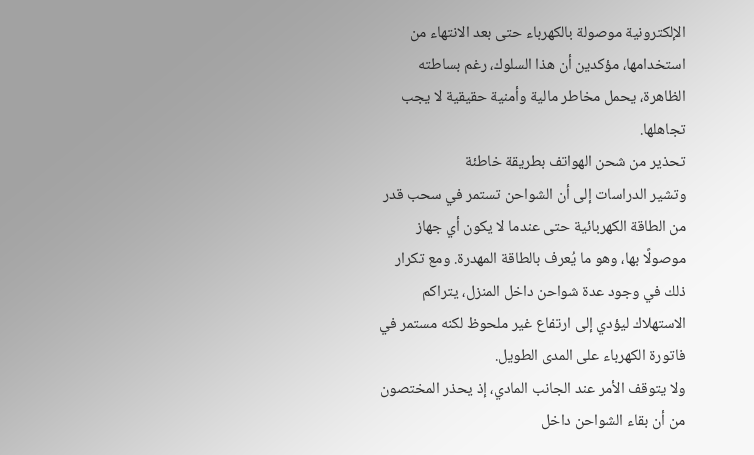الإلكترونية موصولة بالكهرباء حتى بعد الانتهاء من استخدامها، مؤكدين أن هذا السلوك، رغم بساطته الظاهرة، يحمل مخاطر مالية وأمنية حقيقية لا يجب تجاهلها.
تحذير من شحن الهواتف بطريقة خاطئة
وتشير الدراسات إلى أن الشواحن تستمر في سحب قدر من الطاقة الكهربائية حتى عندما لا يكون أي جهاز موصولًا بها، وهو ما يُعرف بالطاقة المهدرة. ومع تكرار ذلك في وجود عدة شواحن داخل المنزل، يتراكم الاستهلاك ليؤدي إلى ارتفاع غير ملحوظ لكنه مستمر في فاتورة الكهرباء على المدى الطويل.
ولا يتوقف الأمر عند الجانب المادي، إذ يحذر المختصون من أن بقاء الشواحن داخل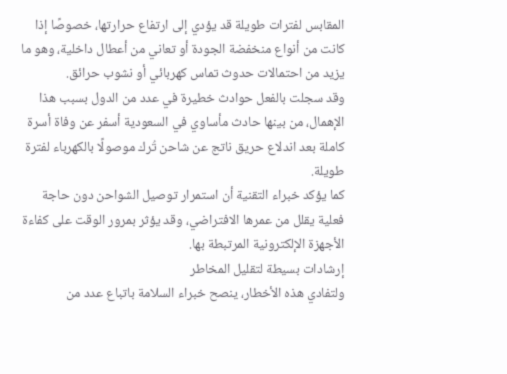المقابس لفترات طويلة قد يؤدي إلى ارتفاع حرارتها، خصوصًا إذا كانت من أنواع منخفضة الجودة أو تعاني من أعطال داخلية، وهو ما يزيد من احتمالات حدوث تماس كهربائي أو نشوب حرائق.
وقد سجلت بالفعل حوادث خطيرة في عدد من الدول بسبب هذا الإهمال، من بينها حادث مأساوي في السعودية أسفر عن وفاة أسرة كاملة بعد اندلاع حريق ناتج عن شاحن تُرك موصولًا بالكهرباء لفترة طويلة.
كما يؤكد خبراء التقنية أن استمرار توصيل الشواحن دون حاجة فعلية يقلل من عمرها الافتراضي، وقد يؤثر بمرور الوقت على كفاءة الأجهزة الإلكترونية المرتبطة بها.
إرشادات بسيطة لتقليل المخاطر
ولتفادي هذه الأخطار، ينصح خبراء السلامة باتباع عدد من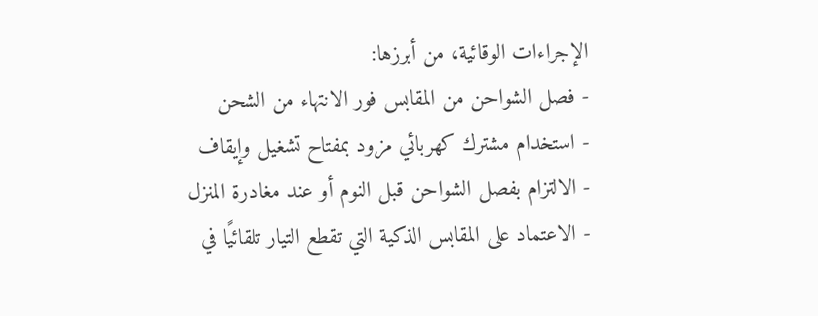الإجراءات الوقائية، من أبرزها:
- فصل الشواحن من المقابس فور الانتهاء من الشحن
- استخدام مشترك كهربائي مزود بمفتاح تشغيل وإيقاف
- الالتزام بفصل الشواحن قبل النوم أو عند مغادرة المنزل
- الاعتماد على المقابس الذكية التي تقطع التيار تلقائيًا في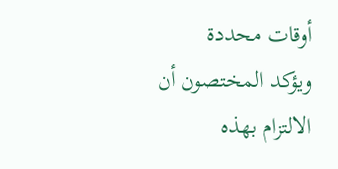أوقات محددة
ويؤكد المختصون أن الالتزام بهذه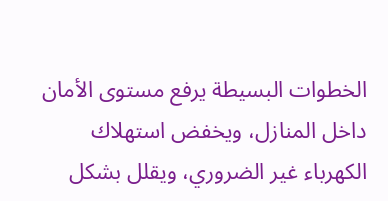الخطوات البسيطة يرفع مستوى الأمان داخل المنازل، ويخفض استهلاك الكهرباء غير الضروري، ويقلل بشكل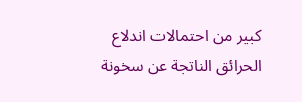كبير من احتمالات اندلاع الحرائق الناتجة عن سخونة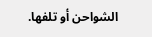الشواحن أو تلفها.